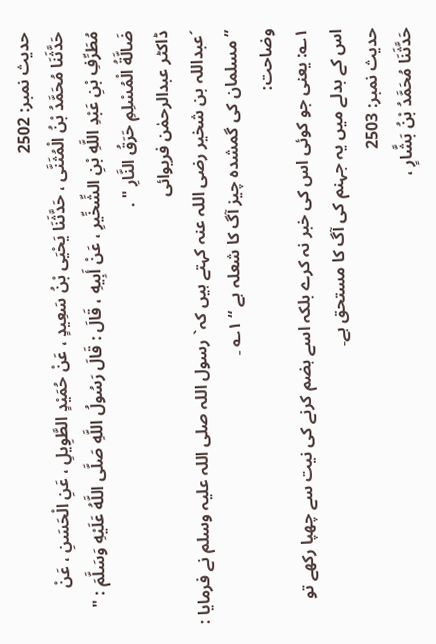حدیث نمبر: 2502
حَدَّثَنَا مُحَمَّدُ بْنُ الْمُثَنَّى ، حَدَّثَنَا يَحْيَى بْنُ سَعِيدٍ ، عَنْ حُمَيْدٍ الطَّوِيلِ ، عَنِ الْحَسَنِ ، عَنْ مُطَرِّفِ بْنِ عَبْدِ اللَّهِ بْنِ الشِّخِّيرِ ، عَنْ أَبِيهِ ، قَالَ : قَالَ رَسُولُ اللَّهِ صَلَّى اللَّهُ عَلَيْهِ وَسَلَّمَ : " ضَالَّةُ الْمُسْلِمِ حَرَقُ النَّارِ " .
ڈاکٹر عبدالرحمٰن فریوائی
´عبداللہ بن شخیر رضی اللہ عنہ کہتے ہیں کہ` رسول اللہ صلی اللہ علیہ وسلم نے فرمایا : ” مسلمان کی گمشدہ چیز آگ کا شعلہ ہے “ ۱؎ ۔
وضاحت:
۱؎: یعنی جو کوئی اس کی خبر نہ کرے بلکہ اسے ہضم کرنے کی نیت سے چھپا رکھے تو اس کے بدلے میں یہ جہنم کی آگ کا مستحق ہے۔
حدیث نمبر: 2503
حَدَّثَنَا مُحَمَّدُ بْنُ بَشَّارٍ ،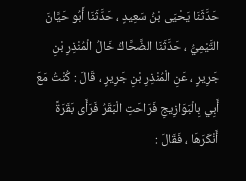حَدَّثَنَا يَحْيَى بْنُ سَعِيدٍ ، حَدَّثَنَا أَبُو حَيَّانَ التَّيْمِيُّ ، حَدَّثَنَا الضَّحَّاكُ خَالُ الْمُنْذِرِ بْنِ جَرِيرٍ ، عَنِ الْمُنْذِرِ بْنِ جَرِيرٍ ، قَالَ : كُنْتُ مَعَ أَبِي بِالْبَوَازِيجِ فَرَاحَتِ الْبَقَرُ فَرَأَى بَقَرَةً أَنْكَرَهَا ، فَقَالَ :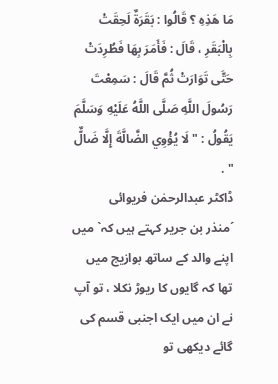مَا هَذِهِ ؟ قَالُوا : بَقَرَةٌ لَحِقَتْ بِالْبَقَرِ ، قَالَ : فَأَمَرَ بِهَا فَطُرِدَتْ حَتَّى تَوَارَتْ ثُمَّ قَالَ : سَمِعْتَ رَسُولَ اللَّهِ صَلَّى اللَّهُ عَلَيْهِ وَسَلَّمَ يَقُولُ : " لَا يُؤْوِي الضَّالَّةَ إِلَّا ضَالٌّ " .
ڈاکٹر عبدالرحمٰن فریوائی
´منذر بن جریر کہتے ہیں کہ` میں اپنے والد کے ساتھ بوازیج میں تھا کہ گایوں کا ریوڑ نکلا ، تو آپ نے ان میں ایک اجنبی قسم کی گائے دیکھی تو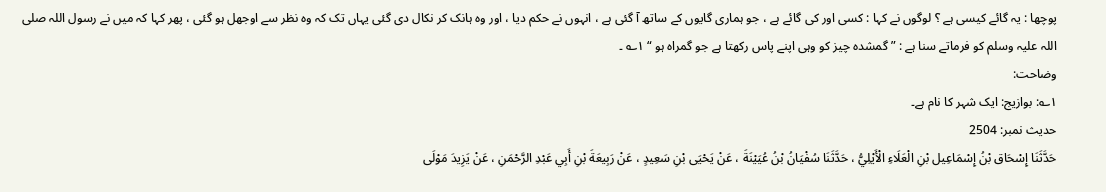پوچھا : یہ گائے کیسی ہے ؟ لوگوں نے کہا : کسی اور کی گائے ہے ، جو ہماری گایوں کے ساتھ آ گئی ہے ، انہوں نے حکم دیا ، اور وہ ہانک کر نکال دی گئی یہاں تک کہ وہ نظر سے اوجھل ہو گئی ، پھر کہا کہ میں نے رسول اللہ صلی اللہ علیہ وسلم کو فرماتے سنا ہے : ” گمشدہ چیز کو وہی اپنے پاس رکھتا ہے جو گمراہ ہو “ ۱؎ ۔
وضاحت:
۱؎: بوازیج: ایک شہر کا نام ہے۔
حدیث نمبر: 2504
حَدَّثَنَا إِسْحَاق بْنُ إِسْمَاعِيل بْنِ الْعَلَاءِ الْأَيْلِيُّ ، حَدَّثَنَا سُفْيَانُ بْنُ عُيَيْنَةَ ، عَنْ يَحْيَى بْنِ سَعِيدٍ ، عَنْ رَبِيعَةَ بْنِ أَبِي عَبْدِ الرَّحْمَنِ ، عَنْ يَزِيدَ مَوْلَى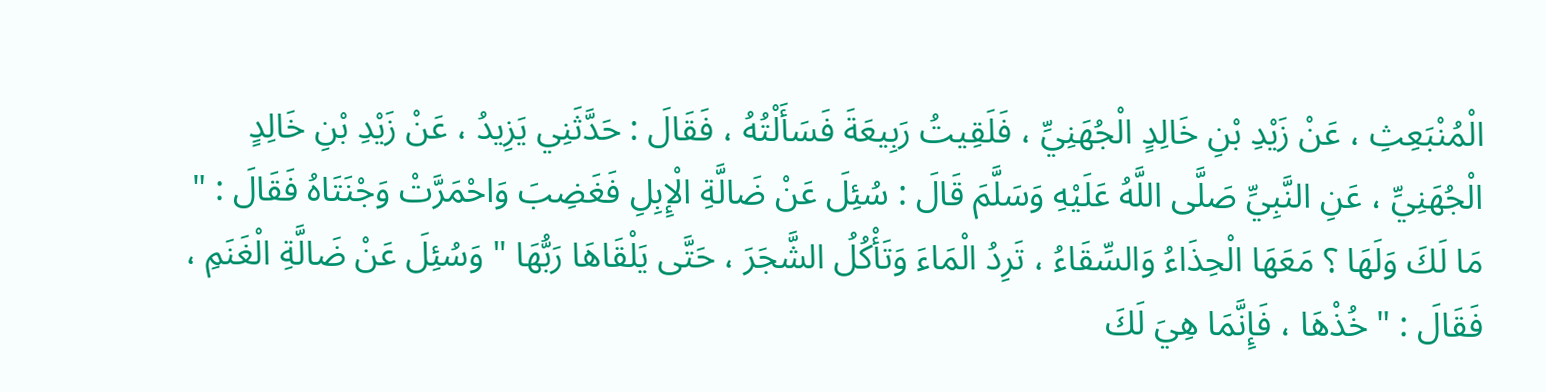الْمُنْبَعِثِ ، عَنْ زَيْدِ بْنِ خَالِدٍ الْجُهَنِيِّ ، فَلَقِيتُ رَبِيعَةَ فَسَأَلْتُهُ ، فَقَالَ : حَدَّثَنِي يَزِيدُ ، عَنْ زَيْدِ بْنِ خَالِدٍ الْجُهَنِيِّ ، عَنِ النَّبِيِّ صَلَّى اللَّهُ عَلَيْهِ وَسَلَّمَ قَالَ : سُئِلَ عَنْ ضَالَّةِ الْإِبِلِ فَغَضِبَ وَاحْمَرَّتْ وَجْنَتَاهُ فَقَالَ : " مَا لَكَ وَلَهَا ؟ مَعَهَا الْحِذَاءُ وَالسِّقَاءُ ، تَرِدُ الْمَاءَ وَتَأْكُلُ الشَّجَرَ ، حَتَّى يَلْقَاهَا رَبُّهَا " وَسُئِلَ عَنْ ضَالَّةِ الْغَنَمِ ، فَقَالَ : " خُذْهَا ، فَإِنَّمَا هِيَ لَكَ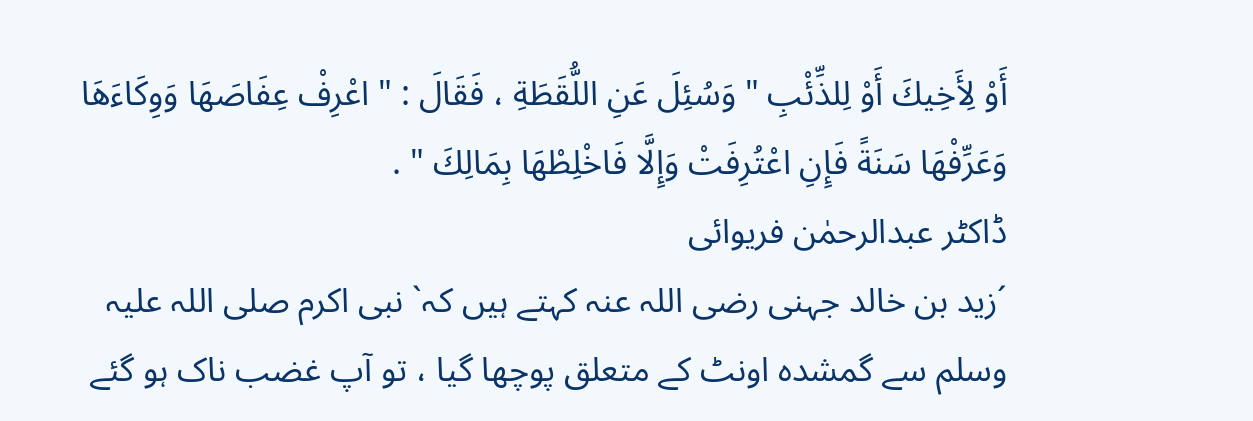أَوْ لِأَخِيكَ أَوْ لِلذِّئْبِ " وَسُئِلَ عَنِ اللُّقَطَةِ ، فَقَالَ : " اعْرِفْ عِفَاصَهَا وَوِكَاءَهَا وَعَرِّفْهَا سَنَةً فَإِنِ اعْتُرِفَتْ وَإِلَّا فَاخْلِطْهَا بِمَالِكَ " .
ڈاکٹر عبدالرحمٰن فریوائی
´زید بن خالد جہنی رضی اللہ عنہ کہتے ہیں کہ` نبی اکرم صلی اللہ علیہ وسلم سے گمشدہ اونٹ کے متعلق پوچھا گیا ، تو آپ غضب ناک ہو گئے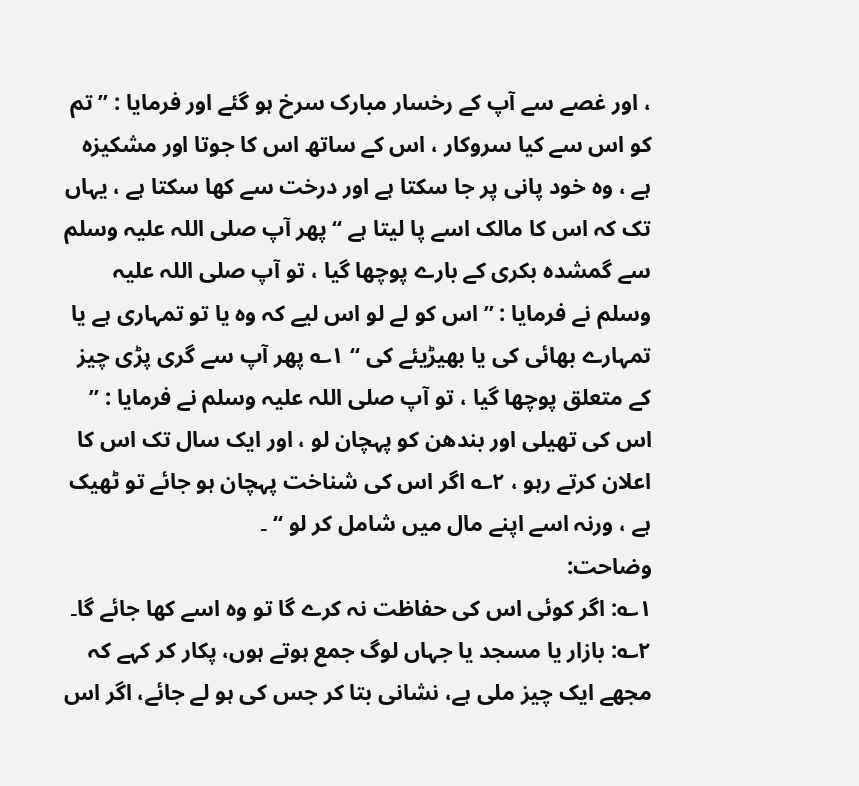، اور غصے سے آپ کے رخسار مبارک سرخ ہو گئے اور فرمایا : ” تم کو اس سے کیا سروکار ، اس کے ساتھ اس کا جوتا اور مشکیزہ ہے ، وہ خود پانی پر جا سکتا ہے اور درخت سے کھا سکتا ہے ، یہاں تک کہ اس کا مالک اسے پا لیتا ہے “ پھر آپ صلی اللہ علیہ وسلم سے گمشدہ بکری کے بارے پوچھا گیا ، تو آپ صلی اللہ علیہ وسلم نے فرمایا : ” اس کو لے لو اس لیے کہ وہ یا تو تمہاری ہے یا تمہارے بھائی کی یا بھیڑیئے کی “ ۱؎ پھر آپ سے گری پڑی چیز کے متعلق پوچھا گیا ، تو آپ صلی اللہ علیہ وسلم نے فرمایا : ” اس کی تھیلی اور بندھن کو پہچان لو ، اور ایک سال تک اس کا اعلان کرتے رہو ، ۲؎ اگر اس کی شناخت پہچان ہو جائے تو ٹھیک ہے ، ورنہ اسے اپنے مال میں شامل کر لو “ ۔
وضاحت:
۱؎: اگر کوئی اس کی حفاظت نہ کرے گا تو وہ اسے کھا جائے گا۔ ۲؎: بازار یا مسجد یا جہاں لوگ جمع ہوتے ہوں، پکار کر کہے کہ مجھے ایک چیز ملی ہے، نشانی بتا کر جس کی ہو لے جائے، اگر اس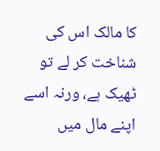کا مالک اس کی شناخت کر لے تو ٹھیک ہے، ورنہ اسے اپنے مال میں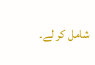شامل کر لے۔